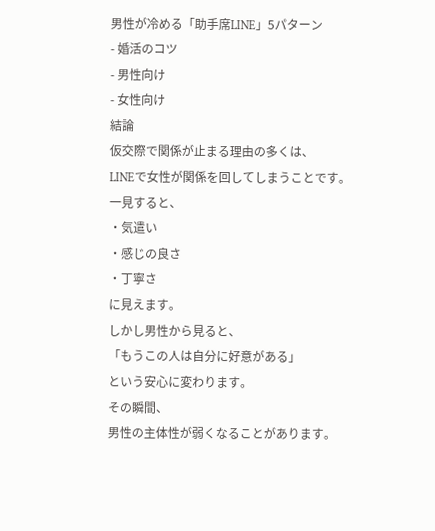男性が冷める「助手席LINE」5パターン
- 婚活のコツ
- 男性向け
- 女性向け
結論
仮交際で関係が止まる理由の多くは、
LINEで女性が関係を回してしまうことです。
一見すると、
・気遣い
・感じの良さ
・丁寧さ
に見えます。
しかし男性から見ると、
「もうこの人は自分に好意がある」
という安心に変わります。
その瞬間、
男性の主体性が弱くなることがあります。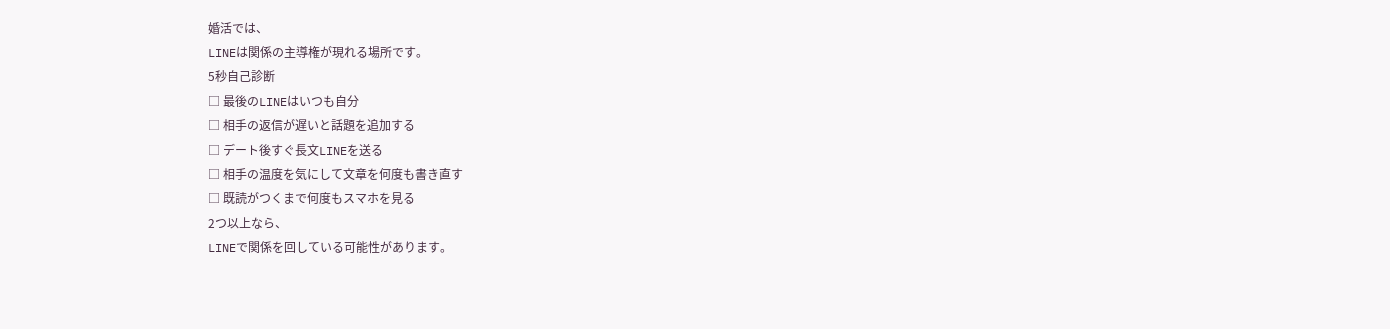婚活では、
LINEは関係の主導権が現れる場所です。
5秒自己診断
□ 最後のLINEはいつも自分
□ 相手の返信が遅いと話題を追加する
□ デート後すぐ長文LINEを送る
□ 相手の温度を気にして文章を何度も書き直す
□ 既読がつくまで何度もスマホを見る
2つ以上なら、
LINEで関係を回している可能性があります。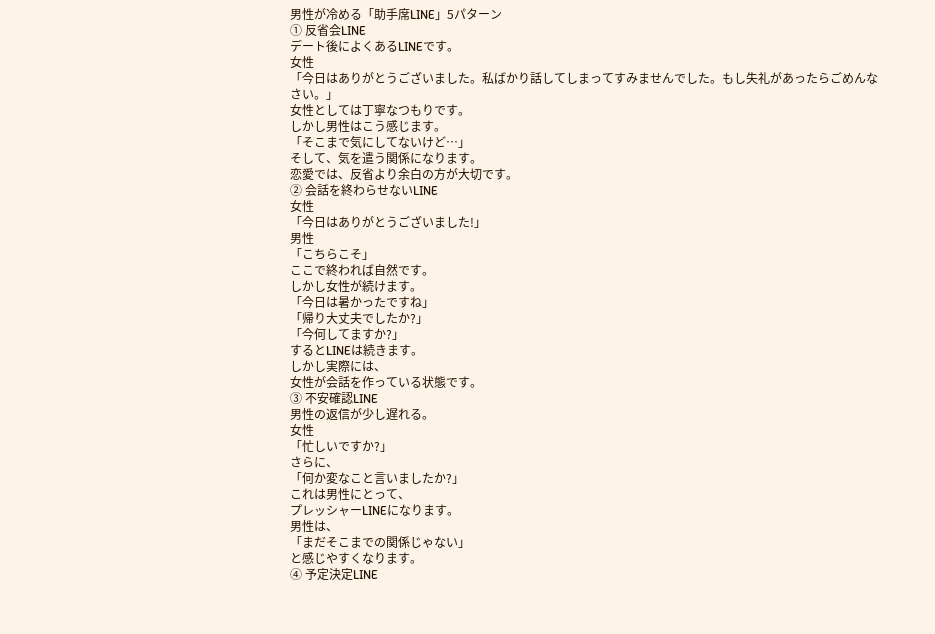男性が冷める「助手席LINE」5パターン
① 反省会LINE
デート後によくあるLINEです。
女性
「今日はありがとうございました。私ばかり話してしまってすみませんでした。もし失礼があったらごめんなさい。」
女性としては丁寧なつもりです。
しかし男性はこう感じます。
「そこまで気にしてないけど…」
そして、気を遣う関係になります。
恋愛では、反省より余白の方が大切です。
② 会話を終わらせないLINE
女性
「今日はありがとうございました!」
男性
「こちらこそ」
ここで終われば自然です。
しかし女性が続けます。
「今日は暑かったですね」
「帰り大丈夫でしたか?」
「今何してますか?」
するとLINEは続きます。
しかし実際には、
女性が会話を作っている状態です。
③ 不安確認LINE
男性の返信が少し遅れる。
女性
「忙しいですか?」
さらに、
「何か変なこと言いましたか?」
これは男性にとって、
プレッシャーLINEになります。
男性は、
「まだそこまでの関係じゃない」
と感じやすくなります。
④ 予定決定LINE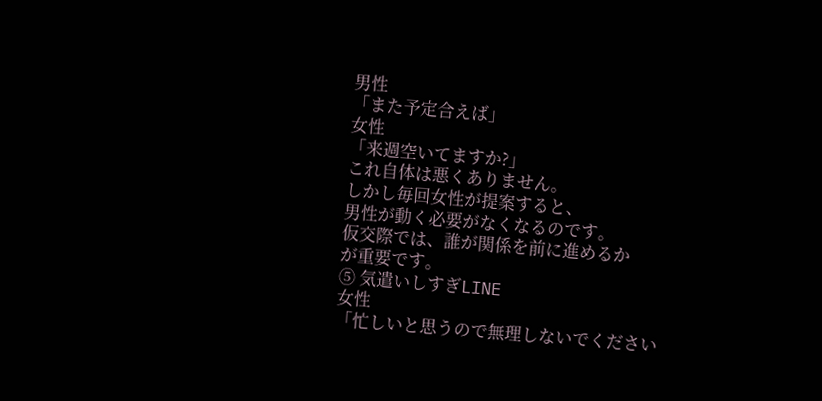男性
「また予定合えば」
女性
「来週空いてますか?」
これ自体は悪くありません。
しかし毎回女性が提案すると、
男性が動く必要がなくなるのです。
仮交際では、誰が関係を前に進めるか
が重要です。
⑤ 気遣いしすぎLINE
女性
「忙しいと思うので無理しないでください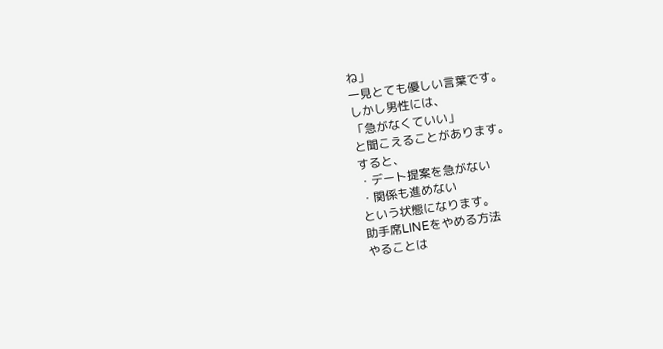ね」
一見とても優しい言葉です。
しかし男性には、
「急がなくていい」
と聞こえることがあります。
すると、
・デート提案を急がない
・関係も進めない
という状態になります。
助手席LINEをやめる方法
やることは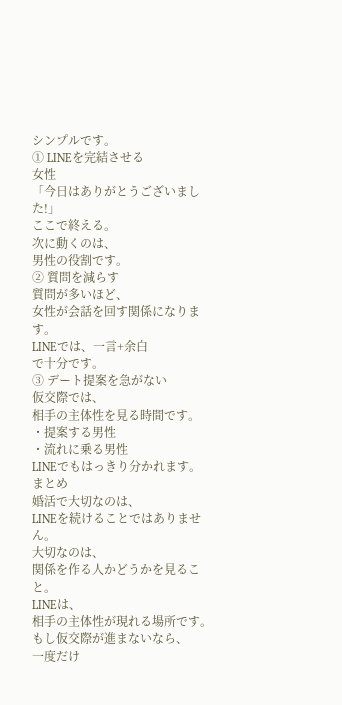シンプルです。
① LINEを完結させる
女性
「今日はありがとうございました!」
ここで終える。
次に動くのは、
男性の役割です。
② 質問を減らす
質問が多いほど、
女性が会話を回す関係になります。
LINEでは、一言+余白
で十分です。
③ デート提案を急がない
仮交際では、
相手の主体性を見る時間です。
・提案する男性
・流れに乗る男性
LINEでもはっきり分かれます。
まとめ
婚活で大切なのは、
LINEを続けることではありません。
大切なのは、
関係を作る人かどうかを見ること。
LINEは、
相手の主体性が現れる場所です。
もし仮交際が進まないなら、
一度だけ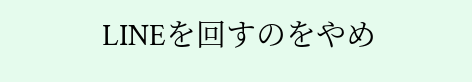LINEを回すのをやめ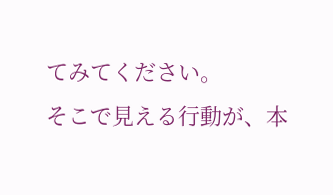てみてください。
そこで見える行動が、本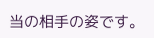当の相手の姿です。